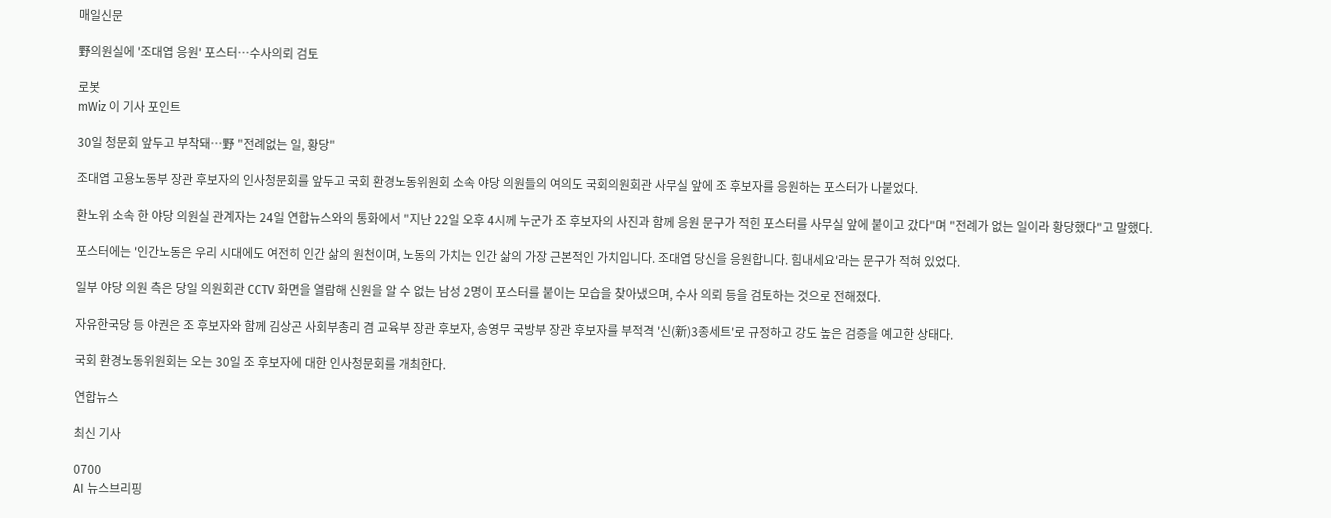매일신문

野의원실에 '조대엽 응원' 포스터…수사의뢰 검토

로봇
mWiz 이 기사 포인트

30일 청문회 앞두고 부착돼…野 "전례없는 일, 황당"

조대엽 고용노동부 장관 후보자의 인사청문회를 앞두고 국회 환경노동위원회 소속 야당 의원들의 여의도 국회의원회관 사무실 앞에 조 후보자를 응원하는 포스터가 나붙었다.

환노위 소속 한 야당 의원실 관계자는 24일 연합뉴스와의 통화에서 "지난 22일 오후 4시께 누군가 조 후보자의 사진과 함께 응원 문구가 적힌 포스터를 사무실 앞에 붙이고 갔다"며 "전례가 없는 일이라 황당했다"고 말했다.

포스터에는 '인간노동은 우리 시대에도 여전히 인간 삶의 원천이며, 노동의 가치는 인간 삶의 가장 근본적인 가치입니다. 조대엽 당신을 응원합니다. 힘내세요'라는 문구가 적혀 있었다.

일부 야당 의원 측은 당일 의원회관 CCTV 화면을 열람해 신원을 알 수 없는 남성 2명이 포스터를 붙이는 모습을 찾아냈으며, 수사 의뢰 등을 검토하는 것으로 전해졌다.

자유한국당 등 야권은 조 후보자와 함께 김상곤 사회부총리 겸 교육부 장관 후보자, 송영무 국방부 장관 후보자를 부적격 '신(新)3종세트'로 규정하고 강도 높은 검증을 예고한 상태다.

국회 환경노동위원회는 오는 30일 조 후보자에 대한 인사청문회를 개최한다.

연합뉴스

최신 기사

0700
AI 뉴스브리핑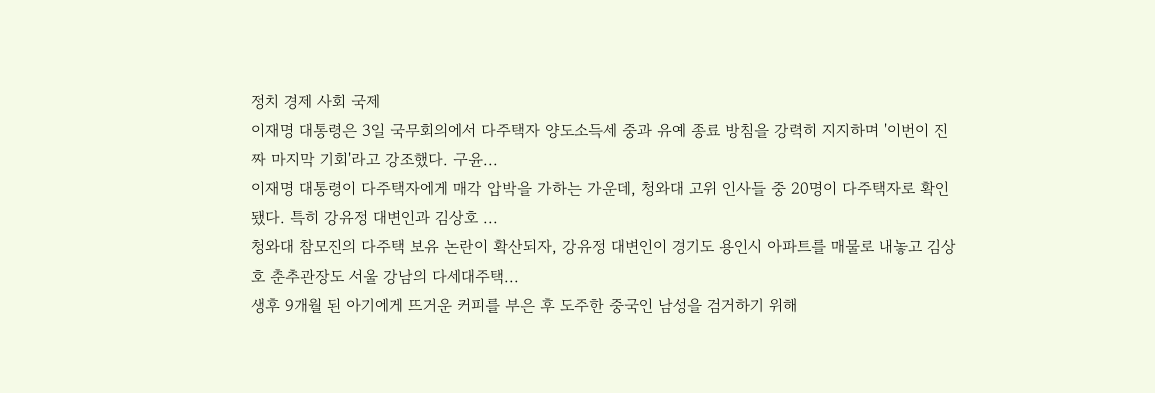정치 경제 사회 국제
이재명 대통령은 3일 국무회의에서 다주택자 양도소득세 중과 유예 종료 방침을 강력히 지지하며 '이번이 진짜 마지막 기회'라고 강조했다. 구윤...
이재명 대통령이 다주택자에게 매각 압박을 가하는 가운데, 청와대 고위 인사들 중 20명이 다주택자로 확인됐다. 특히 강유정 대변인과 김상호 ...
청와대 참모진의 다주택 보유 논란이 확산되자, 강유정 대변인이 경기도 용인시 아파트를 매물로 내놓고 김상호 춘추관장도 서울 강남의 다세대주택...
생후 9개월 된 아기에게 뜨거운 커피를 부은 후 도주한 중국인 남성을 검거하기 위해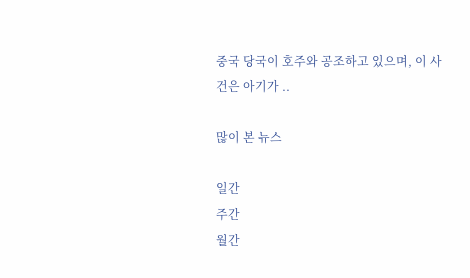중국 당국이 호주와 공조하고 있으며, 이 사건은 아기가 ..

많이 본 뉴스

일간
주간
월간